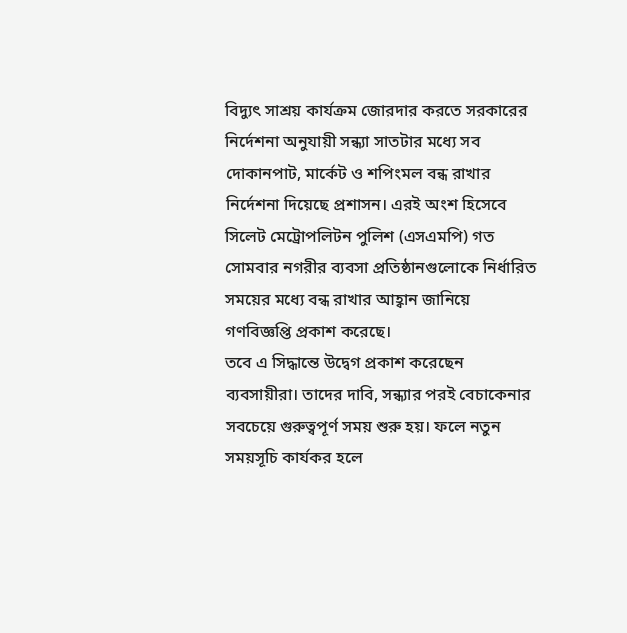বিদ্যুৎ সাশ্রয় কার্যক্রম জোরদার করতে সরকারের নির্দেশনা অনুযায়ী সন্ধ্যা সাতটার মধ্যে সব দোকানপাট, মার্কেট ও শপিংমল বন্ধ রাখার নির্দেশনা দিয়েছে প্রশাসন। এরই অংশ হিসেবে সিলেট মেট্রোপলিটন পুলিশ (এসএমপি) গত সোমবার নগরীর ব্যবসা প্রতিষ্ঠানগুলোকে নির্ধারিত সময়ের মধ্যে বন্ধ রাখার আহ্বান জানিয়ে গণবিজ্ঞপ্তি প্রকাশ করেছে।
তবে এ সিদ্ধান্তে উদ্বেগ প্রকাশ করেছেন ব্যবসায়ীরা। তাদের দাবি, সন্ধ্যার পরই বেচাকেনার সবচেয়ে গুরুত্বপূর্ণ সময় শুরু হয়। ফলে নতুন সময়সূচি কার্যকর হলে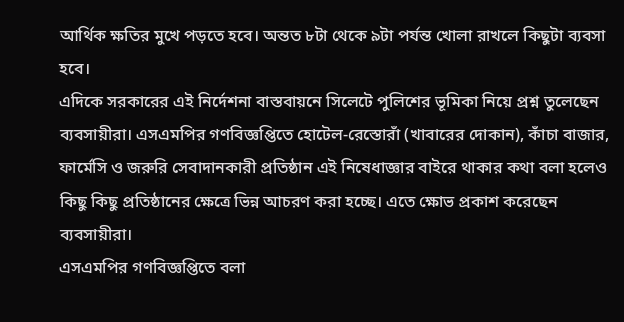আর্থিক ক্ষতির মুখে পড়তে হবে। অন্তত ৮টা থেকে ৯টা পর্যন্ত খোলা রাখলে কিছুটা ব্যবসা হবে।
এদিকে সরকারের এই নির্দেশনা বাস্তবায়নে সিলেটে পুলিশের ভূমিকা নিয়ে প্রশ্ন তুলেছেন ব্যবসায়ীরা। এসএমপির গণবিজ্ঞপ্তিতে হোটেল-রেস্তোরাঁ (খাবারের দোকান), কাঁচা বাজার, ফার্মেসি ও জরুরি সেবাদানকারী প্রতিষ্ঠান এই নিষেধাজ্ঞার বাইরে থাকার কথা বলা হলেও কিছু কিছু প্রতিষ্ঠানের ক্ষেত্রে ভিন্ন আচরণ করা হচ্ছে। এতে ক্ষোভ প্রকাশ করেছেন ব্যবসায়ীরা।
এসএমপির গণবিজ্ঞপ্তিতে বলা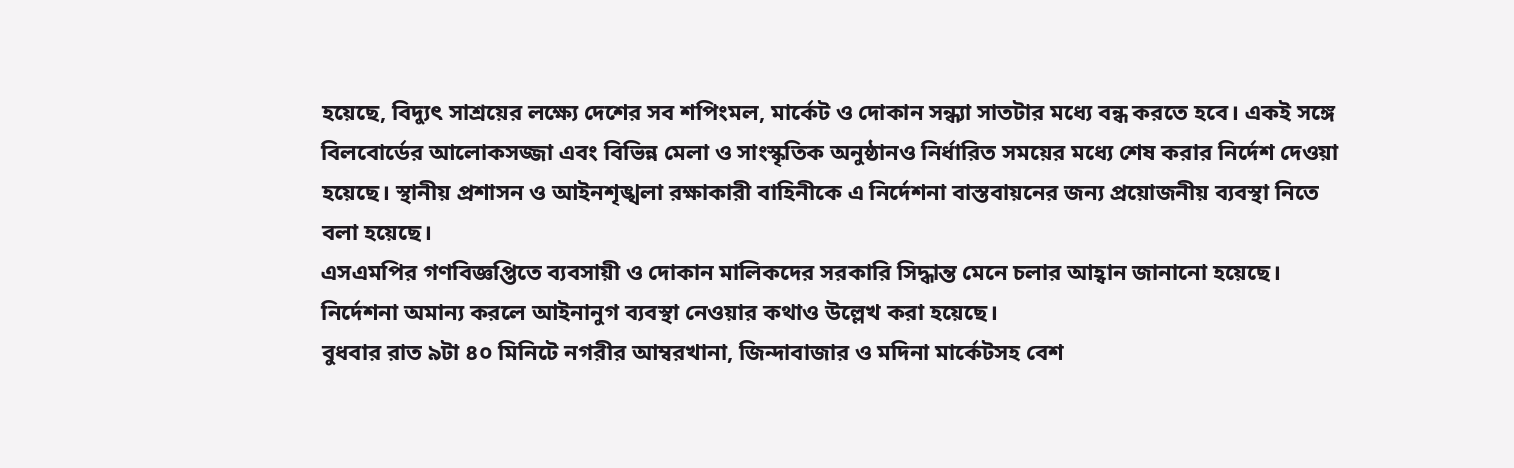হয়েছে, বিদ্যুৎ সাশ্রয়ের লক্ষ্যে দেশের সব শপিংমল, মার্কেট ও দোকান সন্ধ্যা সাতটার মধ্যে বন্ধ করতে হবে। একই সঙ্গে বিলবোর্ডের আলোকসজ্জা এবং বিভিন্ন মেলা ও সাংস্কৃতিক অনুষ্ঠানও নির্ধারিত সময়ের মধ্যে শেষ করার নির্দেশ দেওয়া হয়েছে। স্থানীয় প্রশাসন ও আইনশৃঙ্খলা রক্ষাকারী বাহিনীকে এ নির্দেশনা বাস্তবায়নের জন্য প্রয়োজনীয় ব্যবস্থা নিতে বলা হয়েছে।
এসএমপির গণবিজ্ঞপ্তিতে ব্যবসায়ী ও দোকান মালিকদের সরকারি সিদ্ধান্ত মেনে চলার আহ্বান জানানো হয়েছে। নির্দেশনা অমান্য করলে আইনানুগ ব্যবস্থা নেওয়ার কথাও উল্লেখ করা হয়েছে।
বুধবার রাত ৯টা ৪০ মিনিটে নগরীর আম্বরখানা, জিন্দাবাজার ও মদিনা মার্কেটসহ বেশ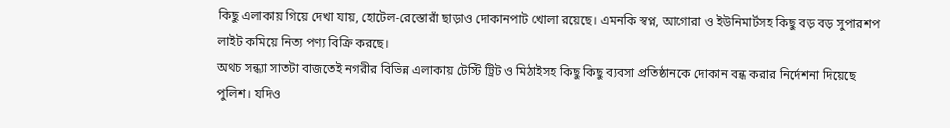কিছু এলাকায় গিয়ে দেখা যায়, হোটেল-রেস্তোরাঁ ছাড়াও দোকানপাট খোলা রয়েছে। এমনকি স্বপ্ন, আগোরা ও ইউনিমার্টসহ কিছু বড় বড় সুপারশপ লাইট কমিয়ে নিত্য পণ্য বিক্রি করছে।
অথচ সন্ধ্যা সাতটা বাজতেই নগরীর বিভিন্ন এলাকায় টেস্টি ট্রিট ও মিঠাইসহ কিছু কিছু ব্যবসা প্রতিষ্ঠানকে দোকান বন্ধ করার নির্দেশনা দিয়েছে পুলিশ। যদিও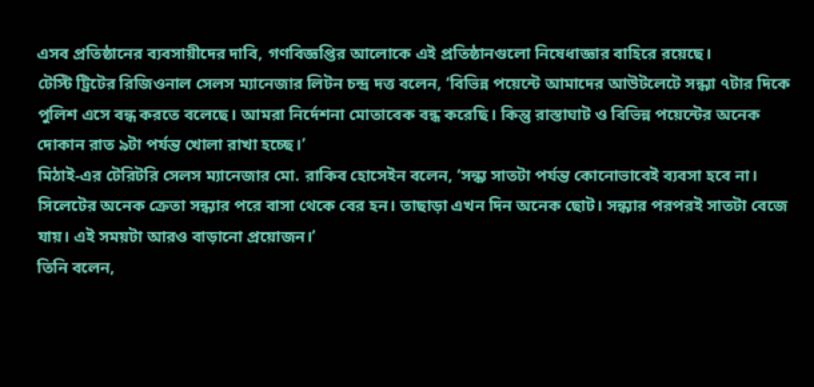এসব প্রতিষ্ঠানের ব্যবসায়ীদের দাবি, গণবিজ্ঞপ্তির আলোকে এই প্রতিষ্ঠানগুলো নিষেধাজ্ঞার বাহিরে রয়েছে।
টেস্টি ট্রিটের রিজিওনাল সেলস ম্যানেজার লিটন চন্দ্র দত্ত বলেন, ‘বিভিন্ন পয়েন্টে আমাদের আউটলেটে সন্ধ্যা ৭টার দিকে পুলিশ এসে বন্ধ করতে বলেছে। আমরা নির্দেশনা মোতাবেক বন্ধ করেছি। কিন্তু রাস্তাঘাট ও বিভিন্ন পয়েন্টের অনেক দোকান রাত ৯টা পর্যন্ত খোলা রাখা হচ্ছে।’
মিঠাই-এর টেরিটরি সেলস ম্যানেজার মো. রাকিব হোসেইন বলেন, ‘সন্ধ্য সাতটা পর্যন্ত কোনোভাবেই ব্যবসা হবে না। সিলেটের অনেক ক্রেতা সন্ধ্যার পরে বাসা থেকে বের হন। তাছাড়া এখন দিন অনেক ছোট। সন্ধ্যার পরপরই সাতটা বেজে যায়। এই সময়টা আরও বাড়ানো প্রয়োজন।’
তিনি বলেন,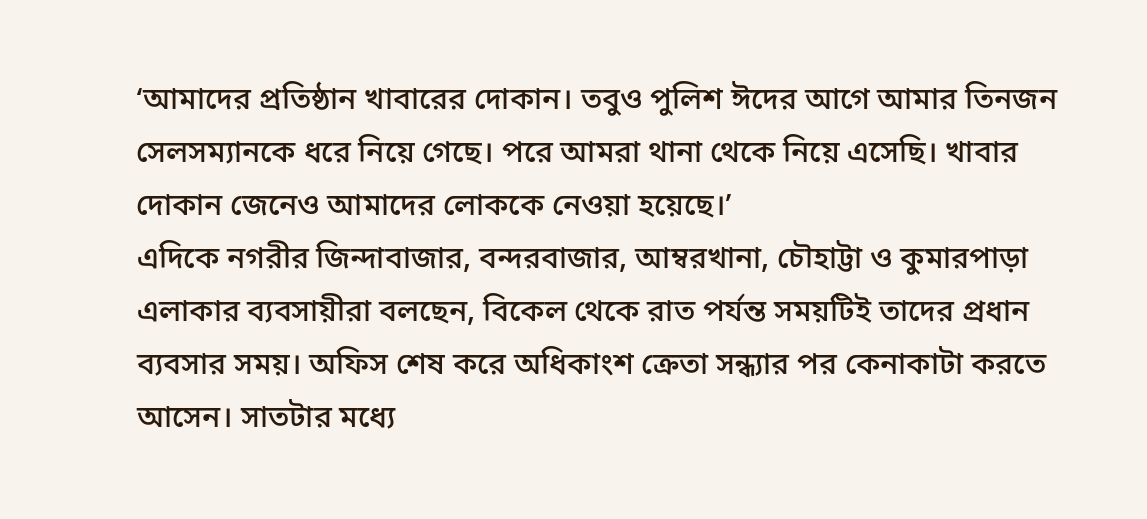‘আমাদের প্রতিষ্ঠান খাবারের দোকান। তবুও পুলিশ ঈদের আগে আমার তিনজন সেলসম্যানকে ধরে নিয়ে গেছে। পরে আমরা থানা থেকে নিয়ে এসেছি। খাবার দোকান জেনেও আমাদের লোককে নেওয়া হয়েছে।’
এদিকে নগরীর জিন্দাবাজার, বন্দরবাজার, আম্বরখানা, চৌহাট্টা ও কুমারপাড়া এলাকার ব্যবসায়ীরা বলছেন, বিকেল থেকে রাত পর্যন্ত সময়টিই তাদের প্রধান ব্যবসার সময়। অফিস শেষ করে অধিকাংশ ক্রেতা সন্ধ্যার পর কেনাকাটা করতে আসেন। সাতটার মধ্যে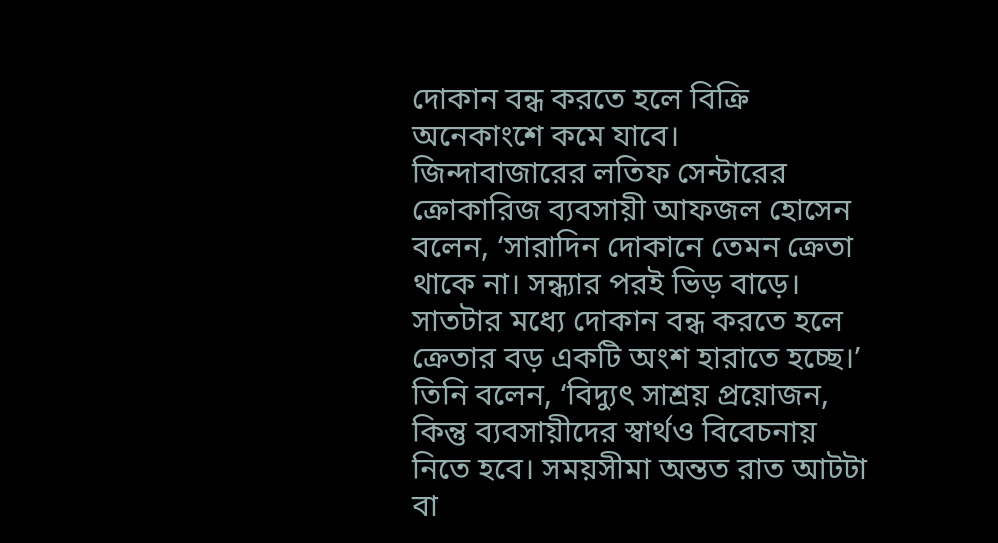দোকান বন্ধ করতে হলে বিক্রি অনেকাংশে কমে যাবে।
জিন্দাবাজারের লতিফ সেন্টারের ক্রোকারিজ ব্যবসায়ী আফজল হোসেন বলেন, ‘সারাদিন দোকানে তেমন ক্রেতা থাকে না। সন্ধ্যার পরই ভিড় বাড়ে। সাতটার মধ্যে দোকান বন্ধ করতে হলে ক্রেতার বড় একটি অংশ হারাতে হচ্ছে।’
তিনি বলেন, ‘বিদ্যুৎ সাশ্রয় প্রয়োজন, কিন্তু ব্যবসায়ীদের স্বার্থও বিবেচনায় নিতে হবে। সময়সীমা অন্তত রাত আটটা বা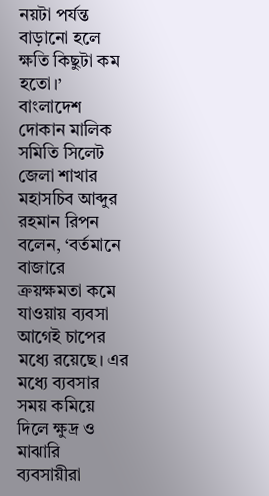নয়টা পর্যন্ত বাড়ানো হলে ক্ষতি কিছুটা কম হতো।’
বাংলাদেশ দোকান মালিক সমিতি সিলেট জেলা শাখার মহাসচিব আব্দুর রহমান রিপন বলেন, ‘বর্তমানে বাজারে ক্রয়ক্ষমতা কমে যাওয়ায় ব্যবসা আগেই চাপের মধ্যে রয়েছে। এর মধ্যে ব্যবসার সময় কমিয়ে দিলে ক্ষুদ্র ও মাঝারি ব্যবসায়ীরা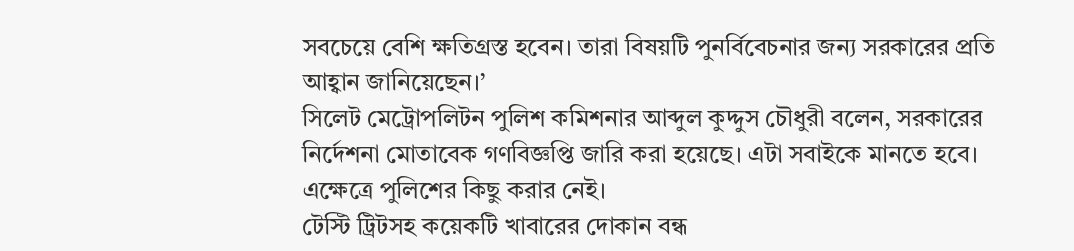সবচেয়ে বেশি ক্ষতিগ্রস্ত হবেন। তারা বিষয়টি পুনর্বিবেচনার জন্য সরকারের প্রতি আহ্বান জানিয়েছেন।’
সিলেট মেট্রোপলিটন পুলিশ কমিশনার আব্দুল কুদ্দুস চৌধুরী বলেন, সরকারের নির্দেশনা মোতাবেক গণবিজ্ঞপ্তি জারি করা হয়েছে। এটা সবাইকে মানতে হবে। এক্ষেত্রে পুলিশের কিছু করার নেই।
টেস্টি ট্রিটসহ কয়েকটি খাবারের দোকান বন্ধ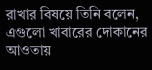রাখার বিষয়ে তিনি বলেন, এগুলো খাবারের দোকানের আওতায়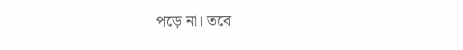পড়ে না। তবে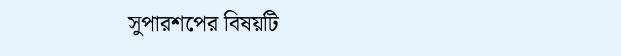সুপারশপের বিষয়টি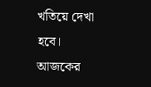খতিয়ে দেখা হবে।
আজকের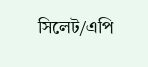সিলেট/এপি